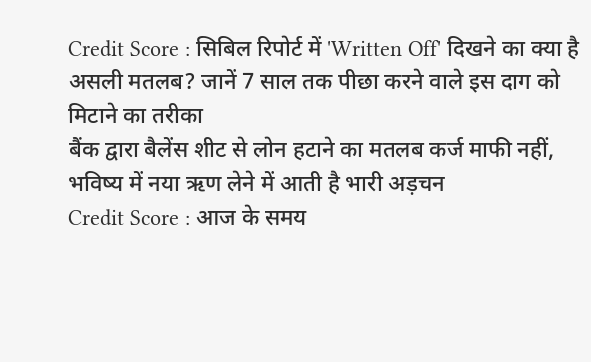Credit Score : सिबिल रिपोर्ट में 'Written Off' दिखने का क्या है असली मतलब? जानें 7 साल तक पीछा करने वाले इस दाग को मिटाने का तरीका
बैंक द्वारा बैलेंस शीट से लोन हटाने का मतलब कर्ज माफी नहीं, भविष्य में नया ऋण लेने में आती है भारी अड़चन
Credit Score : आज के समय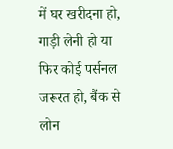में घर खरीदना हो, गाड़ी लेनी हो या फिर कोई पर्सनल जरूरत हो, बैंक से लोन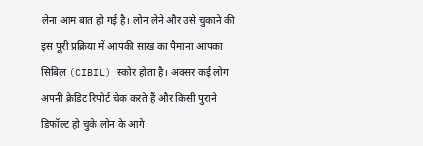लेना आम बात हो गई है। लोन लेने और उसे चुकाने की इस पूरी प्रक्रिया में आपकी साख का पैमाना आपका सिबिल (CIBIL) स्कोर होता है। अक्सर कई लोग अपनी क्रेडिट रिपोर्ट चेक करते हैं और किसी पुराने डिफॉल्ट हो चुके लोन के आगे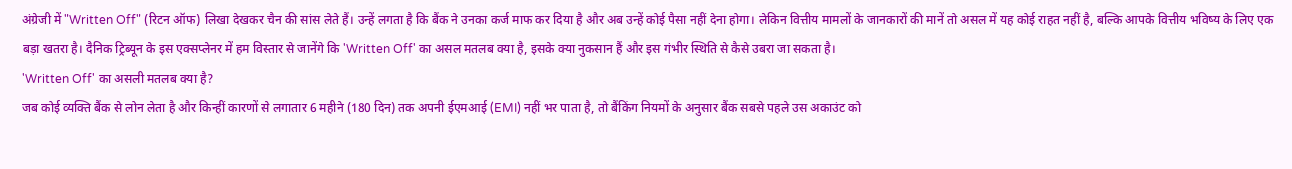अंग्रेजी में "Written Off" (रिटन ऑफ) लिखा देखकर चैन की सांस लेते हैं। उन्हें लगता है कि बैंक ने उनका कर्ज माफ कर दिया है और अब उन्हें कोई पैसा नहीं देना होगा। लेकिन वित्तीय मामलों के जानकारों की मानें तो असल में यह कोई राहत नहीं है, बल्कि आपके वित्तीय भविष्य के लिए एक बड़ा खतरा है। दैनिक ट्रिब्यून के इस एक्सप्लेनर में हम विस्तार से जानेंगे कि 'Written Off' का असल मतलब क्या है, इसके क्या नुकसान हैं और इस गंभीर स्थिति से कैसे उबरा जा सकता है।
'Written Off' का असली मतलब क्या है?
जब कोई व्यक्ति बैंक से लोन लेता है और किन्हीं कारणों से लगातार 6 महीने (180 दिन) तक अपनी ईएमआई (EMI) नहीं भर पाता है, तो बैंकिंग नियमों के अनुसार बैंक सबसे पहले उस अकाउंट को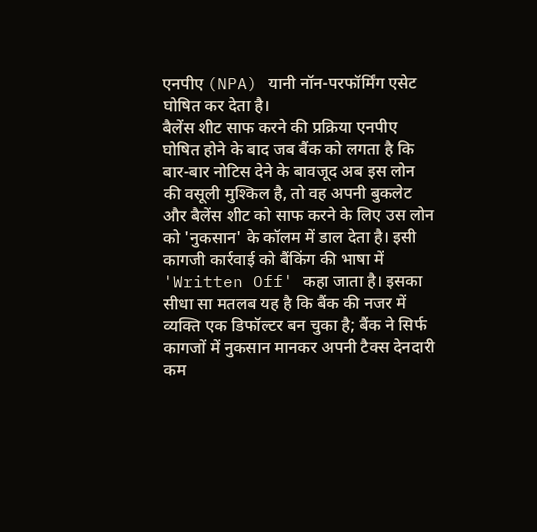एनपीए (NPA) यानी नॉन-परफॉर्मिंग एसेट घोषित कर देता है।
बैलेंस शीट साफ करने की प्रक्रिया एनपीए घोषित होने के बाद जब बैंक को लगता है कि बार-बार नोटिस देने के बावजूद अब इस लोन की वसूली मुश्किल है, तो वह अपनी बुकलेट और बैलेंस शीट को साफ करने के लिए उस लोन को 'नुकसान' के कॉलम में डाल देता है। इसी कागजी कार्रवाई को बैंकिंग की भाषा में 'Written Off' कहा जाता है। इसका सीधा सा मतलब यह है कि बैंक की नजर में व्यक्ति एक डिफॉल्टर बन चुका है; बैंक ने सिर्फ कागजों में नुकसान मानकर अपनी टैक्स देनदारी कम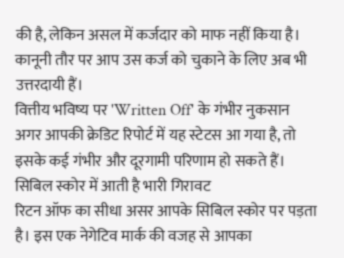की है, लेकिन असल में कर्जदार को माफ नहीं किया है। कानूनी तौर पर आप उस कर्ज को चुकाने के लिए अब भी उत्तरदायी हैं।
वित्तीय भविष्य पर 'Written Off' के गंभीर नुकसान
अगर आपकी क्रेडिट रिपोर्ट में यह स्टेटस आ गया है, तो इसके कई गंभीर और दूरगामी परिणाम हो सकते हैं।
सिबिल स्कोर में आती है भारी गिरावट
रिटन ऑफ का सीधा असर आपके सिबिल स्कोर पर पड़ता है। इस एक नेगेटिव मार्क की वजह से आपका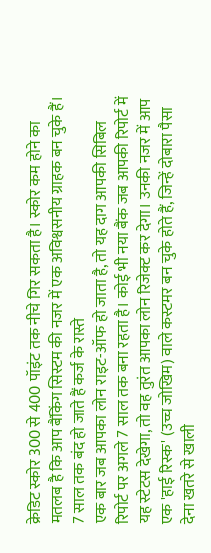क्रेडिट स्कोर 300 से 400 पॉइंट तक नीचे गिर सकता है। स्कोर कम होने का मतलब है कि आप बैंकिंग सिस्टम की नजर में एक अविश्वसनीय ग्राहक बन चुके हैं।
7 साल तक बंद हो जाते हैं कर्ज के रास्ते
एक बार जब आपका लोन राइट-ऑफ हो जाता है, तो यह दाग आपकी सिबिल रिपोर्ट पर अगले 7 साल तक बना रहता है। कोई भी नया बैंक जब आपकी रिपोर्ट में यह स्टेटस देखेगा, तो वह तुरंत आपका लोन रिजेक्ट कर देगा। उनकी नजर में आप एक 'हाई रिस्क' (उच्च जोखिम) वाले कस्टमर बन चुके होते हैं, जिन्हें दोबारा पैसा देना खतरे से खाली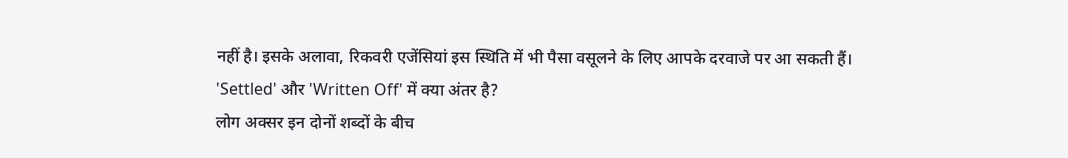नहीं है। इसके अलावा, रिकवरी एजेंसियां इस स्थिति में भी पैसा वसूलने के लिए आपके दरवाजे पर आ सकती हैं।
'Settled' और 'Written Off' में क्या अंतर है?
लोग अक्सर इन दोनों शब्दों के बीच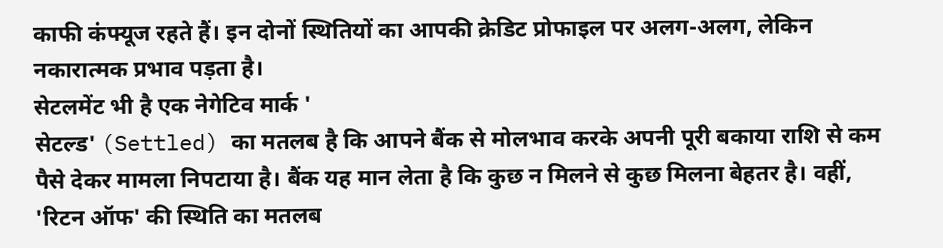काफी कंफ्यूज रहते हैं। इन दोनों स्थितियों का आपकी क्रेडिट प्रोफाइल पर अलग-अलग, लेकिन नकारात्मक प्रभाव पड़ता है।
सेटलमेंट भी है एक नेगेटिव मार्क '
सेटल्ड' (Settled) का मतलब है कि आपने बैंक से मोलभाव करके अपनी पूरी बकाया राशि से कम पैसे देकर मामला निपटाया है। बैंक यह मान लेता है कि कुछ न मिलने से कुछ मिलना बेहतर है। वहीं, 'रिटन ऑफ' की स्थिति का मतलब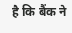है कि बैंक ने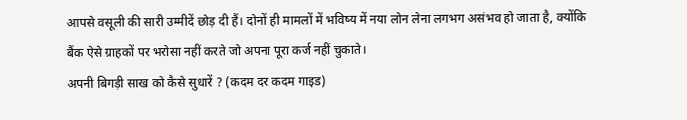आपसे वसूली की सारी उम्मीदें छोड़ दी हैं। दोनों ही मामलों में भविष्य में नया लोन लेना लगभग असंभव हो जाता है, क्योंकि बैंक ऐसे ग्राहकों पर भरोसा नहीं करते जो अपना पूरा कर्ज नहीं चुकाते।
अपनी बिगड़ी साख को कैसे सुधारें ? (कदम दर कदम गाइड)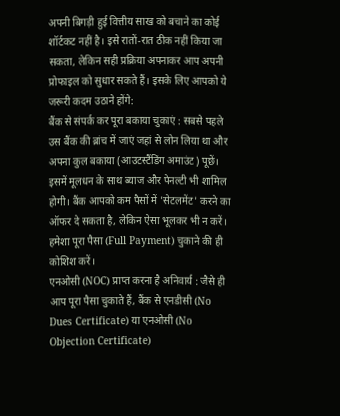अपनी बिगड़ी हुई वित्तीय साख को बचाने का कोई शॉर्टकट नहीं है। इसे रातों-रात ठीक नहीं किया जा सकता, लेकिन सही प्रक्रिया अपनाकर आप अपनी प्रोफाइल को सुधार सकते हैं। इसके लिए आपको ये जरूरी कदम उठाने होंगे:
बैंक से संपर्क कर पूरा बकाया चुकाएं : सबसे पहले उस बैंक की ब्रांच में जाएं जहां से लोन लिया था और अपना कुल बकाया (आउटस्टैंडिंग अमाउंट) पूछें। इसमें मूलधन के साथ ब्याज और पेनल्टी भी शामिल होगी। बैंक आपको कम पैसों में 'सेटलमेंट' करने का ऑफर दे सकता है, लेकिन ऐसा भूलकर भी न करें। हमेशा पूरा पैसा (Full Payment) चुकाने की ही कोशिश करें।
एनओसी (NOC) प्राप्त करना है अनिवार्य : जैसे ही आप पूरा पैसा चुकाते हैं, बैंक से एनडीसी (No Dues Certificate) या एनओसी (No Objection Certificate)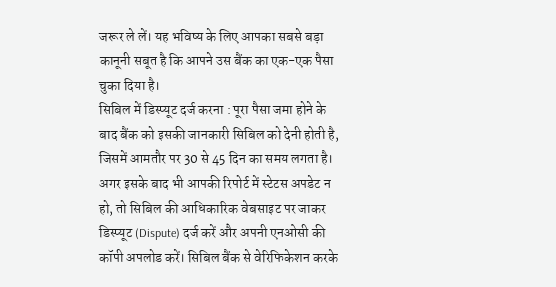जरूर ले लें। यह भविष्य के लिए आपका सबसे बड़ा कानूनी सबूत है कि आपने उस बैंक का एक-एक पैसा चुका दिया है।
सिबिल में डिस्प्यूट दर्ज करना : पूरा पैसा जमा होने के बाद बैंक को इसकी जानकारी सिबिल को देनी होती है, जिसमें आमतौर पर 30 से 45 दिन का समय लगता है। अगर इसके बाद भी आपकी रिपोर्ट में स्टेटस अपडेट न हो, तो सिबिल की आधिकारिक वेबसाइट पर जाकर डिस्प्यूट (Dispute) दर्ज करें और अपनी एनओसी की कॉपी अपलोड करें। सिबिल बैंक से वेरिफिकेशन करके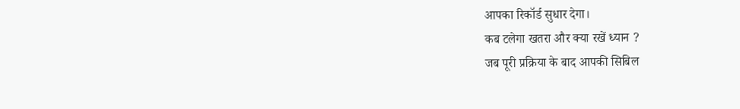आपका रिकॉर्ड सुधार देगा।
कब टलेगा खतरा और क्या रखें ध्यान ?
जब पूरी प्रक्रिया के बाद आपकी सिबिल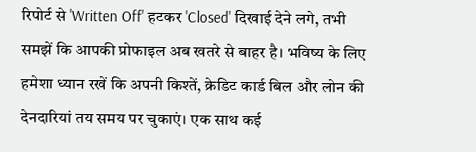रिपोर्ट से 'Written Off' हटकर 'Closed' दिखाई देने लगे, तभी समझें कि आपकी प्रोफाइल अब खतरे से बाहर है। भविष्य के लिए हमेशा ध्यान रखें कि अपनी किश्तें, क्रेडिट कार्ड बिल और लोन की देनदारियां तय समय पर चुकाएं। एक साथ कई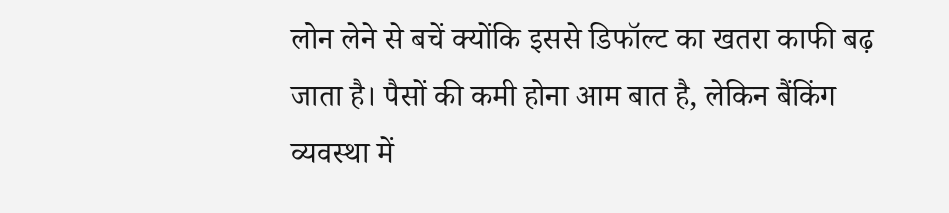लोन लेने से बचें क्योंकि इससे डिफॉल्ट का खतरा काफी बढ़ जाता है। पैसों की कमी होना आम बात है, लेकिन बैंकिंग व्यवस्था में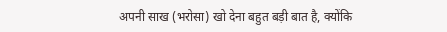अपनी साख (भरोसा) खो देना बहुत बड़ी बात है, क्योंकि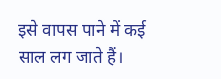इसे वापस पाने में कई साल लग जाते हैं।